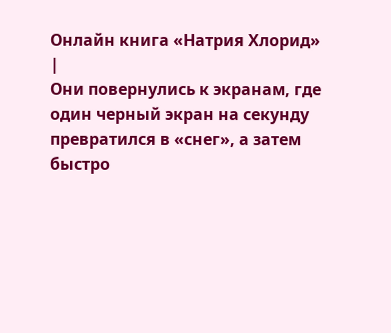Онлайн книга «Натрия Хлорид»
|
Они повернулись к экранам, где один черный экран на секунду превратился в «снег», а затем быстро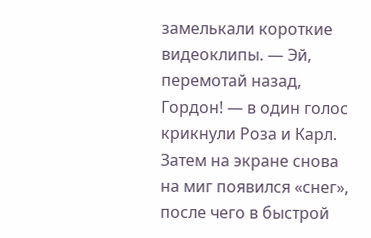замелькали короткие видеоклипы. — Эй, перемотай назад, Гордон! — в один голос крикнули Роза и Карл. Затем на экране снова на миг появился «снег», после чего в быстрой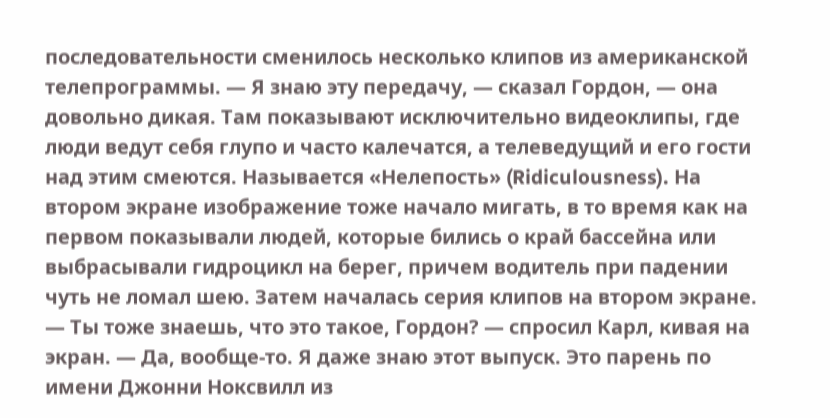последовательности сменилось несколько клипов из американской телепрограммы. — Я знаю эту передачу, — сказал Гордон, — она довольно дикая. Там показывают исключительно видеоклипы, где люди ведут себя глупо и часто калечатся, а телеведущий и его гости над этим смеются. Называется «Нелепость» (Ridiculousness). На втором экране изображение тоже начало мигать, в то время как на первом показывали людей, которые бились о край бассейна или выбрасывали гидроцикл на берег, причем водитель при падении чуть не ломал шею. Затем началась серия клипов на втором экране. — Ты тоже знаешь, что это такое, Гордон? — спросил Карл, кивая на экран. — Да, вообще-то. Я даже знаю этот выпуск. Это парень по имени Джонни Ноксвилл из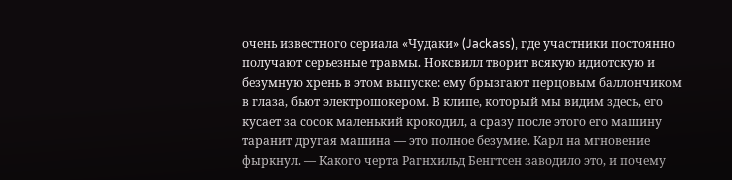очень известного сериала «Чудаки» (Jackass), где участники постоянно получают серьезные травмы. Ноксвилл творит всякую идиотскую и безумную хрень в этом выпуске: ему брызгают перцовым баллончиком в глаза, бьют электрошокером. В клипе, который мы видим здесь, его кусает за сосок маленький крокодил, а сразу после этого его машину таранит другая машина — это полное безумие. Карл на мгновение фыркнул. — Какого черта Рагнхильд Бенгтсен заводило это, и почему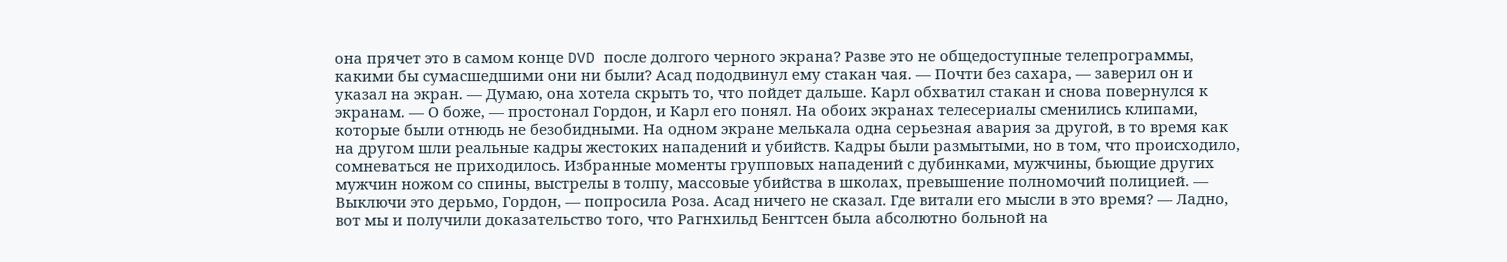она прячет это в самом конце DVD после долгого черного экрана? Разве это не общедоступные телепрограммы, какими бы сумасшедшими они ни были? Асад пододвинул ему стакан чая. — Почти без сахара, — заверил он и указал на экран. — Думаю, она хотела скрыть то, что пойдет дальше. Карл обхватил стакан и снова повернулся к экранам. — О боже, — простонал Гордон, и Карл его понял. На обоих экранах телесериалы сменились клипами, которые были отнюдь не безобидными. На одном экране мелькала одна серьезная авария за другой, в то время как на другом шли реальные кадры жестоких нападений и убийств. Кадры были размытыми, но в том, что происходило, сомневаться не приходилось. Избранные моменты групповых нападений с дубинками, мужчины, бьющие других мужчин ножом со спины, выстрелы в толпу, массовые убийства в школах, превышение полномочий полицией. — Выключи это дерьмо, Гордон, — попросила Роза. Асад ничего не сказал. Где витали его мысли в это время? — Ладно, вот мы и получили доказательство того, что Рагнхильд Бенгтсен была абсолютно больной на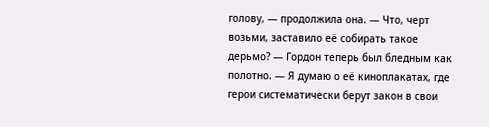голову, — продолжила она. — Что, черт возьми, заставило её собирать такое дерьмо? — Гордон теперь был бледным как полотно. — Я думаю о её киноплакатах, где герои систематически берут закон в свои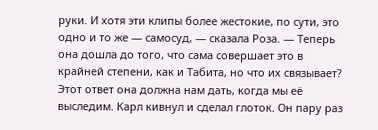руки. И хотя эти клипы более жестокие, по сути, это одно и то же — самосуд, — сказала Роза. — Теперь она дошла до того, что сама совершает это в крайней степени, как и Табита, но что их связывает? Этот ответ она должна нам дать, когда мы её выследим. Карл кивнул и сделал глоток. Он пару раз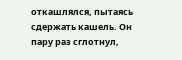откашлялся, пытаясь сдержать кашель. Он пару раз сглотнул,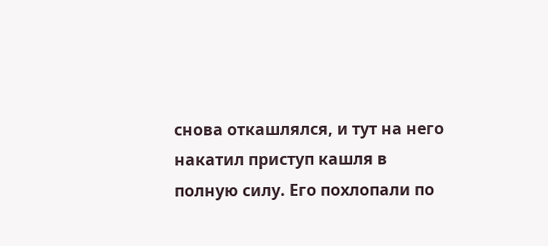снова откашлялся, и тут на него накатил приступ кашля в полную силу. Его похлопали по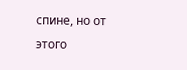спине, но от этого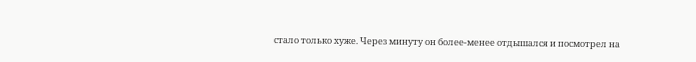стало только хуже. Через минуту он более-менее отдышался и посмотрел на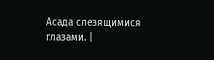Асада слезящимися глазами. |